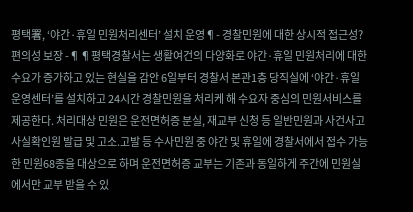평택署, ‘야간·휴일 민원처리센터’ 설치 운영¶- 경찰민원에 대한 상시적 접근성? 편의성 보장 -¶¶평택경찰서는 생활여건의 다양화로 야간·휴일 민원처리에 대한 수요가 증가하고 있는 현실을 감안 6일부터 경찰서 본관1층 당직실에 ‘야간·휴일 운영센터’를 설치하고 24시간 경찰민원을 처리케 해 수요자 중심의 민원서비스를 제공한다. 처리대상 민원은 운전면허증 분실, 재교부 신청 등 일반민원과 사건사고사실확인원 발급 및 고소.고발 등 수사민원 중 야간 및 휴일에 경찰서에서 접수 가능한 민원68종을 대상으로 하며 운전면허증 교부는 기존과 동일하게 주간에 민원실에서만 교부 받을 수 있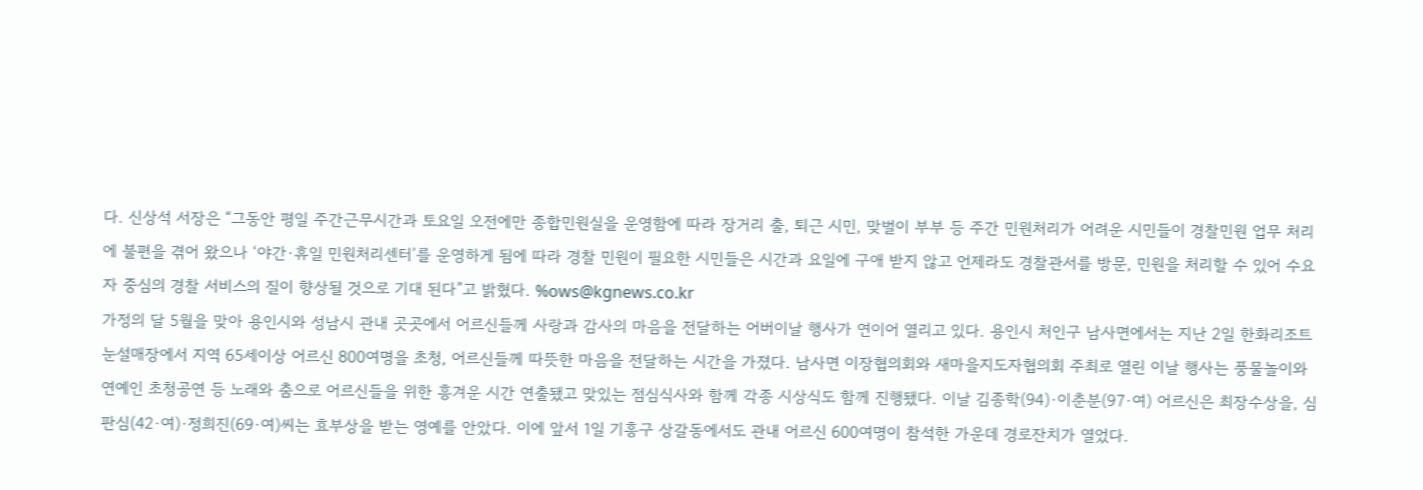다. 신상석 서장은 “그동안 평일 주간근무시간과 토요일 오전에만 종합민원실을 운영함에 따라 장거리 출, 퇴근 시민, 맞벌이 부부 등 주간 민원처리가 어려운 시민들이 경찰민원 업무 처리에 불편을 겪어 왔으나 ‘야간·휴일 민원처리센터’를 운영하게 됨에 따라 경찰 민원이 필요한 시민들은 시간과 요일에 구애 받지 않고 언제라도 경찰관서를 방문, 민원을 처리할 수 있어 수요자 중심의 경찰 서비스의 질이 향상될 것으로 기대 된다”고 밝혔다. %ows@kgnews.co.kr
가정의 달 5월을 맞아 용인시와 성남시 관내 곳곳에서 어르신들께 사랑과 감사의 마음을 전달하는 어버이날 행사가 연이어 열리고 있다. 용인시 처인구 남사면에서는 지난 2일 한화리조트 눈설매장에서 지역 65세이상 어르신 800여명을 초청, 어르신들께 따뜻한 마음을 전달하는 시간을 가졌다. 남사면 이장협의회와 새마을지도자협의회 주최로 열린 이날 행사는 풍물놀이와 연예인 초청공연 등 노래와 춤으로 어르신들을 위한 흥겨운 시간 연출됐고 맞있는 점심식사와 함께 각종 시상식도 함께 진행됐다. 이날 김종학(94)·이춘분(97·여) 어르신은 최장수상을, 심판심(42·여)·정희진(69·여)씨는 효부상을 받는 영예를 안았다. 이에 앞서 1일 기흥구 상갈동에서도 관내 어르신 600여명이 참석한 가운데 경로잔치가 열었다.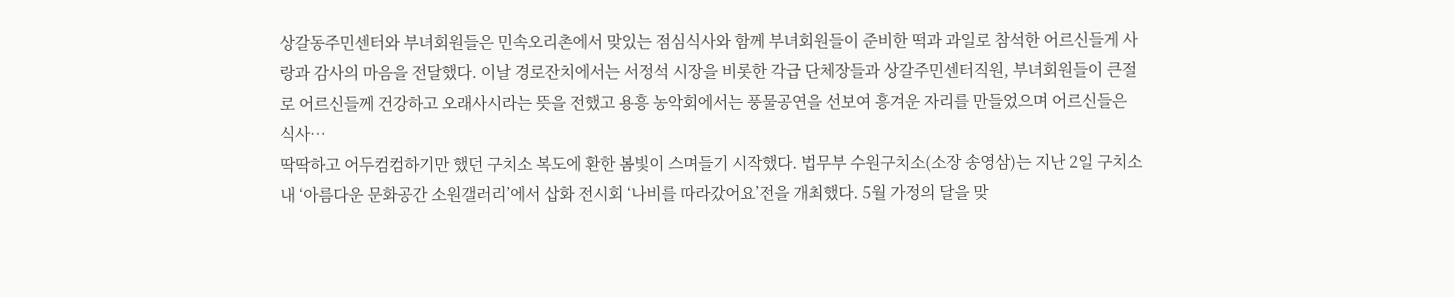상갈동주민센터와 부녀회원들은 민속오리촌에서 맞있는 점심식사와 함께 부녀회원들이 준비한 떡과 과일로 참석한 어르신들게 사랑과 감사의 마음을 전달했다. 이날 경로잔치에서는 서정석 시장을 비롯한 각급 단체장들과 상갈주민센터직원, 부녀회원들이 큰절로 어르신들께 건강하고 오래사시라는 뜻을 전했고 용흥 농악회에서는 풍물공연을 선보여 흥겨운 자리를 만들었으며 어르신들은 식사…
딱딱하고 어두컴컴하기만 했던 구치소 복도에 환한 봄빛이 스며들기 시작했다. 법무부 수원구치소(소장 송영삼)는 지난 2일 구치소 내 ‘아름다운 문화공간 소원갤러리’에서 삽화 전시회 ‘나비를 따라갔어요’전을 개최했다. 5월 가정의 달을 맞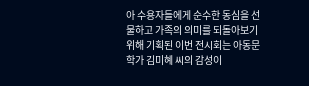아 수용자들에게 순수한 동심을 선물하고 가족의 의미를 되돌아보기 위해 기획된 이번 전시회는 아동문학가 김미혜 씨의 감성이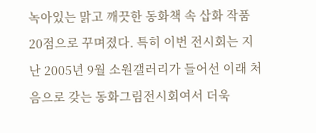녹아있는 맑고 깨끗한 동화책 속 삽화 작품 20점으로 꾸며졌다. 특히 이번 전시회는 지난 2005년 9월 소원갤러리가 들어선 이래 처음으로 갖는 동화그림전시회여서 더욱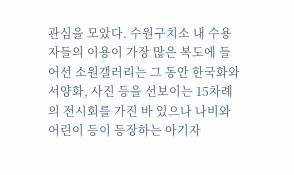관심을 모았다. 수원구치소 내 수용자들의 이용이 가장 많은 복도에 들어선 소원갤러리는 그 동안 한국화와 서양화, 사진 등을 선보이는 15차례의 전시회를 가진 바 있으나 나비와 어린이 등이 등장하는 아기자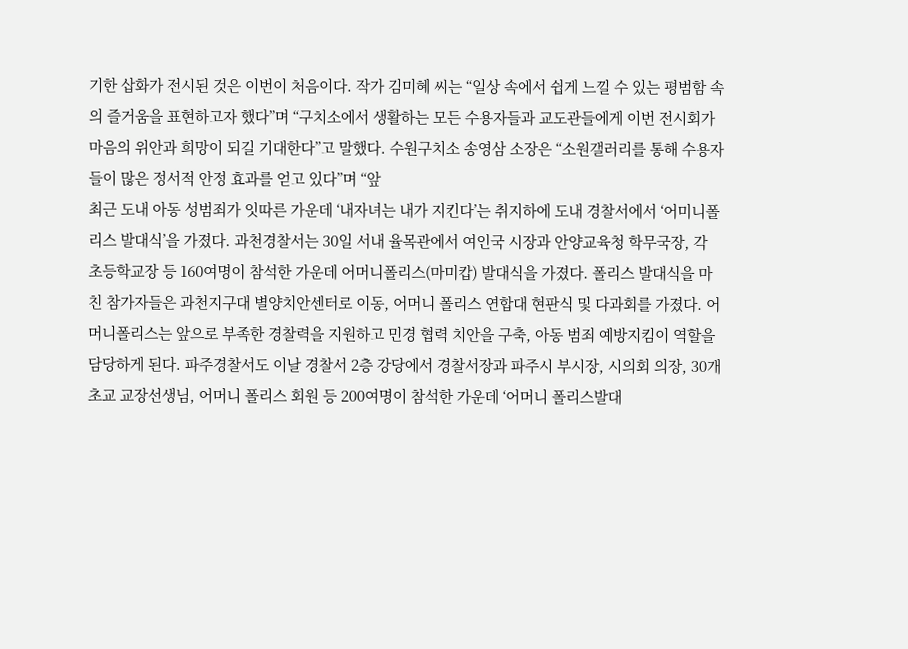기한 삽화가 전시된 것은 이번이 처음이다. 작가 김미혜 씨는 “일상 속에서 쉽게 느낄 수 있는 평범함 속의 즐거움을 표현하고자 했다”며 “구치소에서 생활하는 모든 수용자들과 교도관들에게 이번 전시회가 마음의 위안과 희망이 되길 기대한다”고 말했다. 수원구치소 송영삼 소장은 “소원갤러리를 통해 수용자들이 많은 정서적 안정 효과를 얻고 있다”며 “앞
최근 도내 아동 성범죄가 잇따른 가운데 ‘내자녀는 내가 지킨다’는 취지하에 도내 경찰서에서 ‘어미니폴리스 발대식’을 가졌다. 과천경찰서는 30일 서내 율목관에서 여인국 시장과 안양교육청 학무국장, 각 초등학교장 등 160여명이 참석한 가운데 어머니폴리스(마미캅) 발대식을 가졌다. 폴리스 발대식을 마친 참가자들은 과천지구대 별양치안센터로 이동, 어머니 폴리스 연합대 현판식 및 다과회를 가졌다. 어머니폴리스는 앞으로 부족한 경찰력을 지원하고 민경 협력 치안을 구축, 아동 범죄 예방지킴이 역할을 담당하게 된다. 파주경찰서도 이날 경찰서 2층 강당에서 경찰서장과 파주시 부시장, 시의회 의장, 30개 초교 교장선생님, 어머니 폴리스 회원 등 200여명이 참석한 가운데 ‘어머니 폴리스발대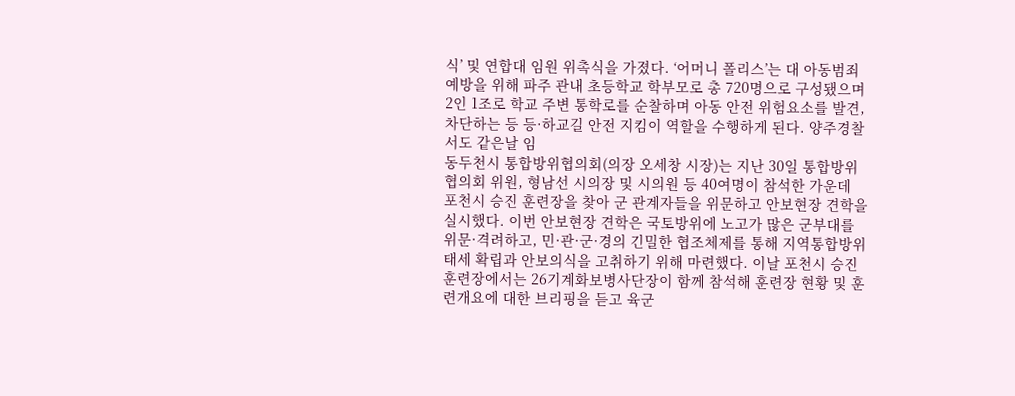식’ 및 연합대 임원 위촉식을 가졌다. ‘어머니 폴리스’는 대 아동범죄 예방을 위해 파주 관내 초등학교 학부모로 총 720명으로 구성됐으며 2인 1조로 학교 주변 통학로를 순찰하며 아동 안전 위험요소를 발견, 차단하는 등 등·하교길 안전 지킴이 역할을 수행하게 된다. 양주경찰서도 같은날 임
동두천시 통합방위협의회(의장 오세창 시장)는 지난 30일 통합방위협의회 위원, 형남선 시의장 및 시의원 등 40여명이 참석한 가운데 포천시 승진 훈련장을 찾아 군 관계자들을 위문하고 안보현장 견학을 실시했다. 이번 안보현장 견학은 국토방위에 노고가 많은 군부대를 위문·격려하고, 민·관·군·경의 긴밀한 협조체제를 통해 지역통합방위태세 확립과 안보의식을 고취하기 위해 마련했다. 이날 포천시 승진훈련장에서는 26기계화보병사단장이 함께 참석해 훈련장 현황 및 훈련개요에 대한 브리핑을 듣고 육군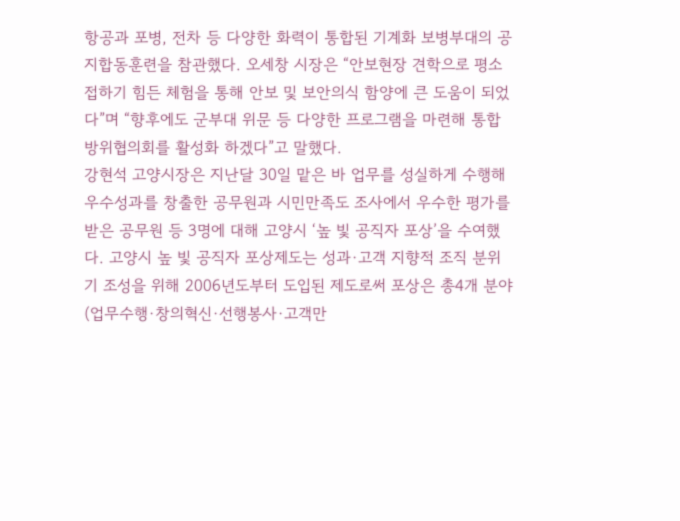항공과 포병, 전차 등 다양한 화력이 통합된 기계화 보병부대의 공지합동훈련을 참관했다. 오세창 시장은 “안보현장 견학으로 평소 접하기 힘든 체험을 통해 안보 및 보안의식 함양에 큰 도움이 되었다”며 “향후에도 군부대 위문 등 다양한 프로그램을 마련해 통합방위협의회를 활성화 하겠다”고 말했다.
강현석 고양시장은 지난달 30일 맡은 바 업무를 성실하게 수행해 우수성과를 창출한 공무원과 시민만족도 조사에서 우수한 평가를 받은 공무원 등 3명에 대해 고양시 ‘높 빛 공직자 포상’을 수여했다. 고양시 높 빛 공직자 포상제도는 성과·고객 지향적 조직 분위기 조성을 위해 2006년도부터 도입된 제도로써 포상은 총4개 분야(업무수행·창의혁신·선행봉사·고객만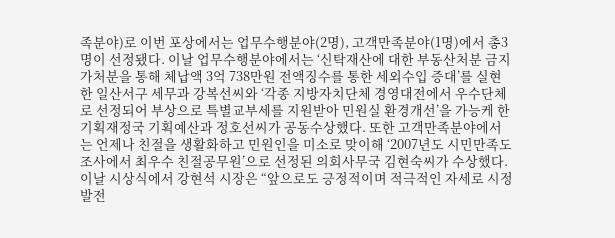족분야)로 이번 포상에서는 업무수행분야(2명), 고객만족분야(1명)에서 총3명이 선정됐다. 이날 업무수행분야에서는 ‘신탁재산에 대한 부동산처분 금지 가처분을 통해 체납액 3억 738만원 전액징수를 통한 세외수입 증대’를 실현한 일산서구 세무과 강복선씨와 ‘각종 지방자치단체 경영대전에서 우수단체로 선정되어 부상으로 특별교부세를 지원받아 민원실 환경개선’을 가능케 한 기획재정국 기획예산과 정호선씨가 공동수상했다. 또한 고객만족분야에서는 언제나 친절을 생활화하고 민원인을 미소로 맞이해 ‘2007년도 시민만족도 조사에서 최우수 친절공무원’으로 선정된 의회사무국 김현숙씨가 수상했다. 이날 시상식에서 강현석 시장은 “앞으로도 긍정적이며 적극적인 자세로 시정발전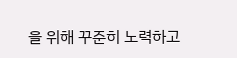을 위해 꾸준히 노력하고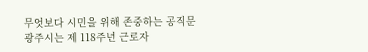무엇보다 시민을 위해 존중하는 공직문
광주시는 제 118주년 근로자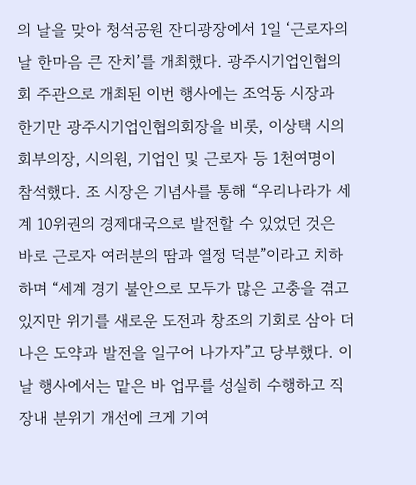의 날을 맞아 청석공원 잔디광장에서 1일 ‘근로자의 날 한마음 큰 잔치’를 개최했다. 광주시기업인협의회 주관으로 개최된 이번 행사에는 조억동 시장과 한기만 광주시기업인협의회장을 비롯, 이상택 시의회부의장, 시의원, 기업인 및 근로자 등 1천여명이 참석했다. 조 시장은 기념사를 통해 “우리나라가 세계 10위권의 경제대국으로 발전할 수 있었던 것은 바로 근로자 여러분의 땀과 열정 덕분”이라고 치하하며 “세계 경기 불안으로 모두가 많은 고충을 겪고 있지만 위기를 새로운 도전과 창조의 기회로 삼아 더 나은 도약과 발전을 일구어 나가자”고 당부했다. 이날 행사에서는 맡은 바 업무를 성실히 수행하고 직장내 분위기 개선에 크게 기여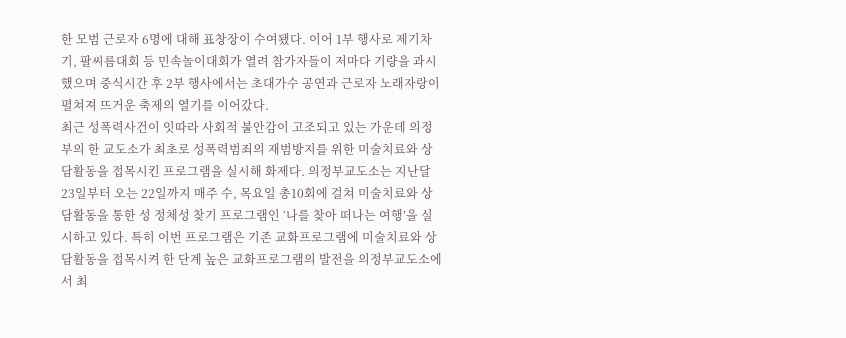한 모범 근로자 6명에 대해 표창장이 수여됐다. 이어 1부 행사로 제기차기, 팔씨름대회 등 민속놀이대회가 열려 참가자들이 저마다 기량을 과시했으며 중식시간 후 2부 행사에서는 초대가수 공연과 근로자 노래자랑이 펼쳐져 뜨거운 축제의 열기를 이어갔다.
최근 성폭력사건이 잇따라 사회적 불안감이 고조되고 있는 가운데 의정부의 한 교도소가 최초로 성폭력범죄의 재범방지를 위한 미술치료와 상담활동을 접목시킨 프로그램을 실시해 화제다. 의정부교도소는 지난달 23일부터 오는 22일까지 매주 수, 목요일 총10회에 걸쳐 미술치료와 상담활동을 통한 성 정체성 찾기 프로그램인 ‘나를 찾아 떠나는 여행’을 실시하고 있다. 특히 이번 프로그램은 기존 교화프로그램에 미술치료와 상담활동을 접목시켜 한 단계 높은 교화프로그램의 발전을 의정부교도소에서 최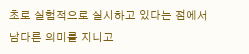초로 실험적으로 실시하고 있다는 점에서 남다른 의미를 지니고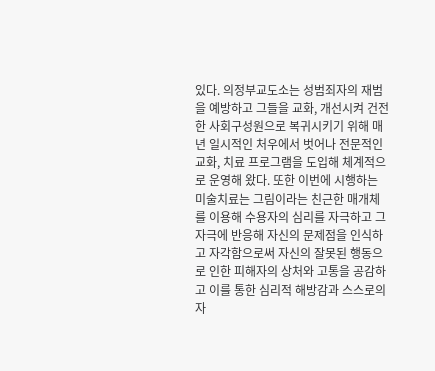있다. 의정부교도소는 성범죄자의 재범을 예방하고 그들을 교화, 개선시켜 건전한 사회구성원으로 복귀시키기 위해 매년 일시적인 처우에서 벗어나 전문적인 교화, 치료 프로그램을 도입해 체계적으로 운영해 왔다. 또한 이번에 시행하는 미술치료는 그림이라는 친근한 매개체를 이용해 수용자의 심리를 자극하고 그 자극에 반응해 자신의 문제점을 인식하고 자각함으로써 자신의 잘못된 행동으로 인한 피해자의 상처와 고통을 공감하고 이를 통한 심리적 해방감과 스스로의 자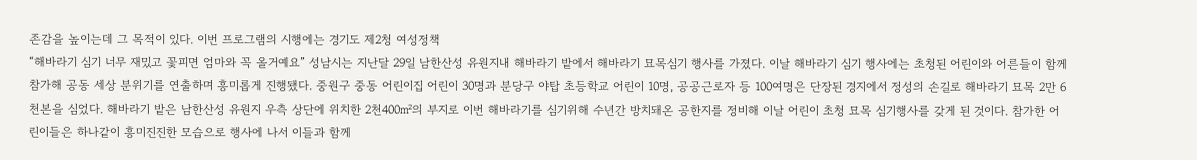존감을 높이는데 그 목적이 있다. 이번 프로그램의 시행에는 경기도 제2청 여성정책
“해바라기 심기 너무 재밌고 꽃피면 엄마와 꼭 올거예요” 성남시는 지난달 29일 남한산성 유원지내 해바라기 밭에서 해바라기 묘목심기 행사를 가졌다. 이날 해바라기 심기 행사에는 초청된 어린이와 어른들이 함께 참가해 공동 세상 분위기를 연출하며 흥미롭게 진행됐다. 중원구 중동 어린이집 어린이 30명과 분당구 야탑 초등학교 어린이 10명, 공공근로자 등 100여명은 단장된 경지에서 정성의 손길로 해바라기 묘목 2만 6천본을 심었다. 해바라기 밭은 남한산성 유원지 우측 상단에 위치한 2천400㎡의 부지로 이번 해바라기를 심기위해 수년간 방치돼온 공한지를 정비해 이날 어린이 초청 묘목 심기행사를 갖게 된 것이다. 참가한 어린이들은 하나같이 흥미진진한 모습으로 행사에 나서 이들과 함께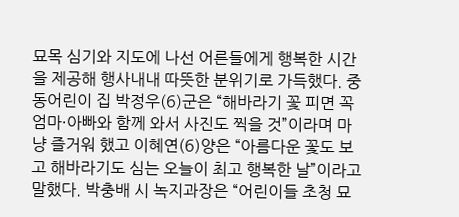묘목 심기와 지도에 나선 어른들에게 행복한 시간을 제공해 행사내내 따뜻한 분위기로 가득했다. 중동어린이 집 박정우(6)군은 “해바라기 꽃 피면 꼭 엄마·아빠와 함께 와서 사진도 찍을 것”이라며 마냥 즐거워 했고 이혜연(6)양은 “아름다운 꽃도 보고 해바라기도 심는 오늘이 최고 행복한 날”이라고 말했다. 박충배 시 녹지과장은 “어린이들 초청 묘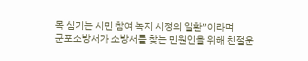목 심기는 시민 참여 녹지 시정의 일환”이라며
군포소방서가 소방서를 찾는 민원인을 위해 친절운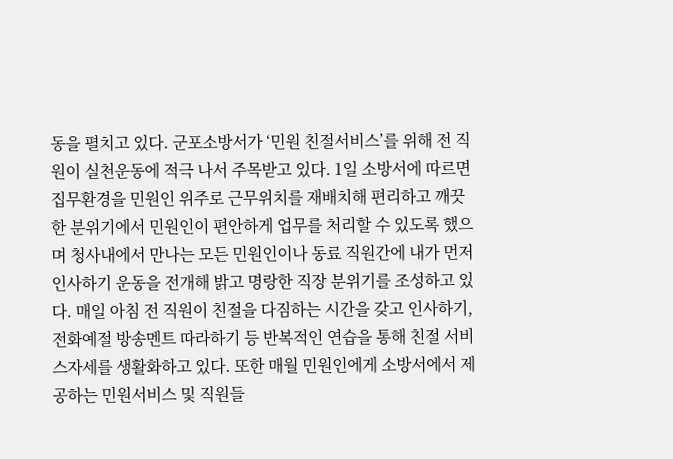동을 펼치고 있다. 군포소방서가 ‘민원 친절서비스’를 위해 전 직원이 실천운동에 적극 나서 주목받고 있다. 1일 소방서에 따르면 집무환경을 민원인 위주로 근무위치를 재배치해 편리하고 깨끗한 분위기에서 민원인이 편안하게 업무를 처리할 수 있도록 했으며 청사내에서 만나는 모든 민원인이나 동료 직원간에 내가 먼저 인사하기 운동을 전개해 밝고 명랑한 직장 분위기를 조성하고 있다. 매일 아침 전 직원이 친절을 다짐하는 시간을 갖고 인사하기, 전화예절 방송멘트 따라하기 등 반복적인 연습을 통해 친절 서비스자세를 생활화하고 있다. 또한 매월 민원인에게 소방서에서 제공하는 민원서비스 및 직원들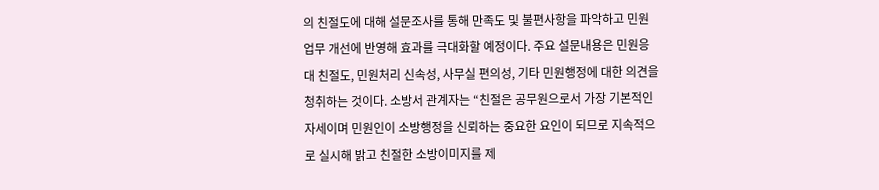의 친절도에 대해 설문조사를 통해 만족도 및 불편사항을 파악하고 민원업무 개선에 반영해 효과를 극대화할 예정이다. 주요 설문내용은 민원응대 친절도, 민원처리 신속성, 사무실 편의성, 기타 민원행정에 대한 의견을 청취하는 것이다. 소방서 관계자는 “친절은 공무원으로서 가장 기본적인 자세이며 민원인이 소방행정을 신뢰하는 중요한 요인이 되므로 지속적으로 실시해 밝고 친절한 소방이미지를 제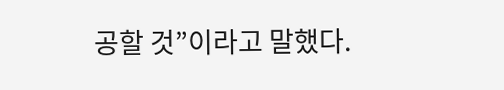공할 것”이라고 말했다.